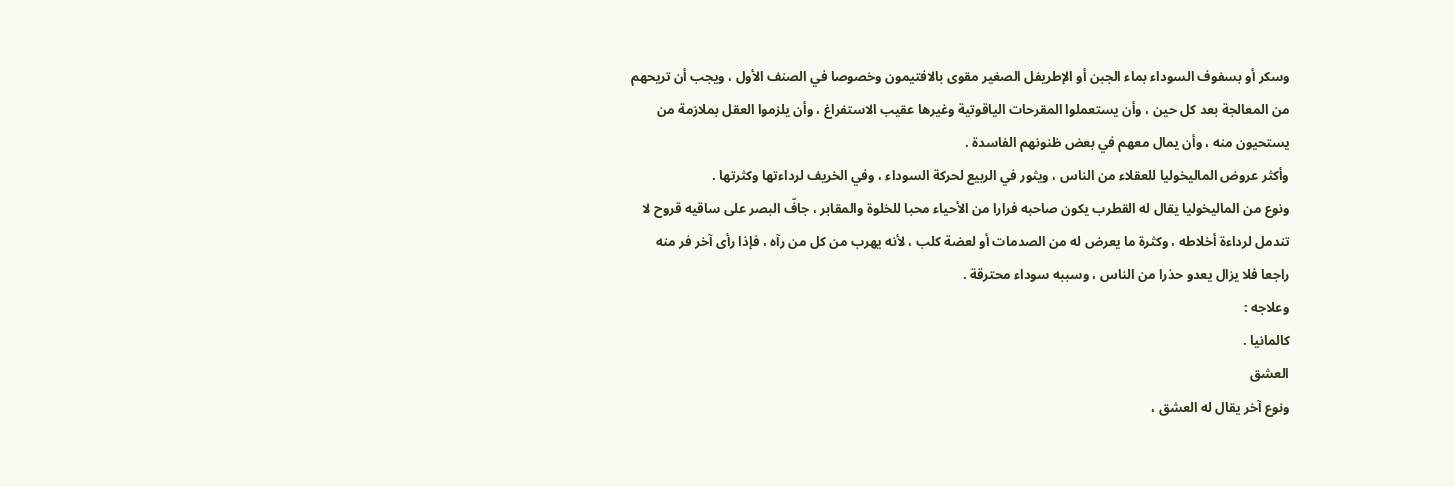وسكر أو بسفوف السوداء بماء الجبن أو الإطريفل الصغير مقوى بالافتيمون وخصوصا في الصنف الأول ، ويجب أن تريحهم من المعالجة بعد كل حين ، وأن يستعملوا المقرحات الياقوتية وغيرها عقيب الاستفراغ ، وأن يلزموا العقل بملازمة من يستحيون منه ، وأن يمال معهم في بعض ظنونهم الفاسدة .
وأكثر عروض الماليخوليا للعقلاء من الناس ، ويثور في الربيع لحركة السوداء ، وفي الخريف لرداءتها وكثرتها .
ونوع من الماليخوليا يقال له القطرب يكون صاحبه فرارا من الأحياء محبا للخلوة والمقابر ، جافّ البصر على ساقيه قروح لا تندمل لرداءة أخلاطه ، وكثرة ما يعرض له من الصدمات أو لعضة كلب ، لأنه يهرب من كل من رآه ، فإذا رأى آخر فر منه راجعا فلا يزال يعدو حذرا من الناس ، وسببه سوداء محترقة .
وعلاجه :
كالمانيا .
العشق
ونوع آخر يقال له العشق ،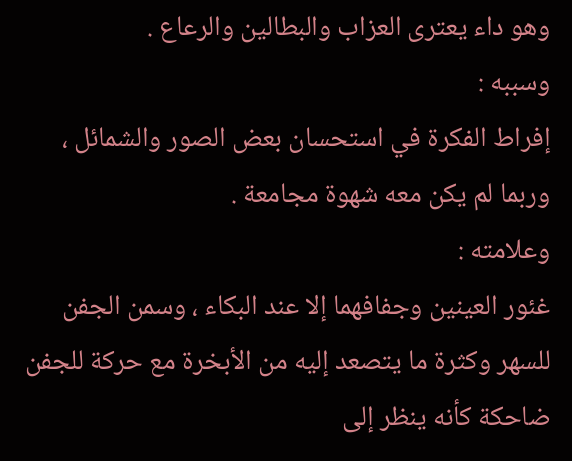وهو داء يعترى العزاب والبطالين والرعاع .
وسببه :
إفراط الفكرة في استحسان بعض الصور والشمائل ، وربما لم يكن معه شهوة مجامعة .
وعلامته :
غئور العينين وجفافهما إلا عند البكاء ، وسمن الجفن للسهر وكثرة ما يتصعد إليه من الأبخرة مع حركة للجفن ضاحكة كأنه ينظر إلى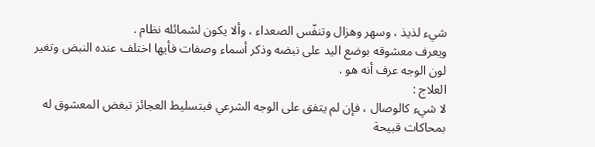شيء لذيذ ، وسهر وهزال وتنفّس الصعداء ، وألا يكون لشمائله نظام .
ويعرف معشوقه بوضع اليد على نبضه وذكر أسماء وصفات فأيها اختلف عنده النبض وتغير لون الوجه عرف أنه هو .
العلاج :
لا شيء كالوصال ، فإن لم يتفق على الوجه الشرعي فبتسليط العجائز تبغض المعشوق له بمحاكات قبيحة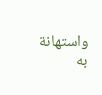واستهانة به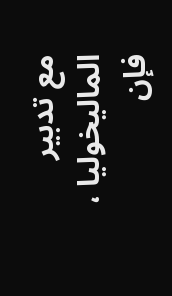مع تدبير الماليخوليا ، فإن